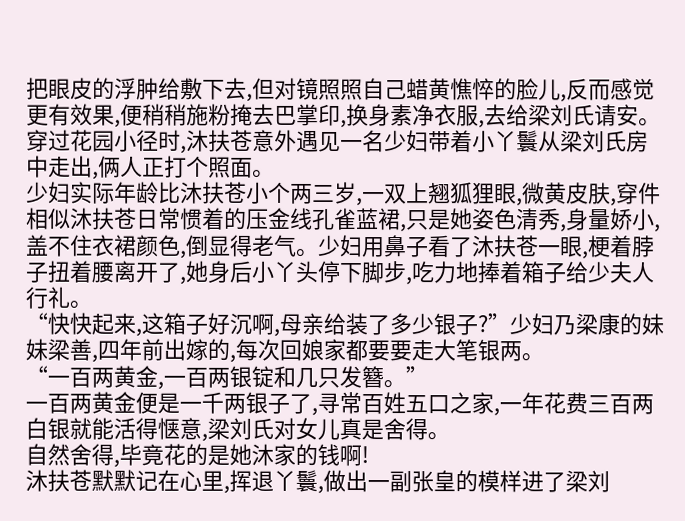把眼皮的浮肿给敷下去,但对镜照照自己蜡黄憔悴的脸儿,反而感觉更有效果,便稍稍施粉掩去巴掌印,换身素净衣服,去给梁刘氏请安。
穿过花园小径时,沐扶苍意外遇见一名少妇带着小丫鬟从梁刘氏房中走出,俩人正打个照面。
少妇实际年龄比沐扶苍小个两三岁,一双上翘狐狸眼,微黄皮肤,穿件相似沐扶苍日常惯着的压金线孔雀蓝裙,只是她姿色清秀,身量娇小,盖不住衣裙颜色,倒显得老气。少妇用鼻子看了沐扶苍一眼,梗着脖子扭着腰离开了,她身后小丫头停下脚步,吃力地捧着箱子给少夫人行礼。
“快快起来,这箱子好沉啊,母亲给装了多少银子?”少妇乃梁康的妹妹梁善,四年前出嫁的,每次回娘家都要要走大笔银两。
“一百两黄金,一百两银锭和几只发簪。”
一百两黄金便是一千两银子了,寻常百姓五口之家,一年花费三百两白银就能活得惬意,梁刘氏对女儿真是舍得。
自然舍得,毕竟花的是她沐家的钱啊!
沐扶苍默默记在心里,挥退丫鬟,做出一副张皇的模样进了梁刘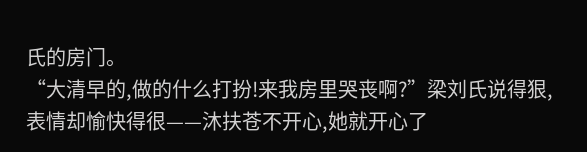氏的房门。
“大清早的,做的什么打扮!来我房里哭丧啊?”梁刘氏说得狠,表情却愉快得很——沐扶苍不开心,她就开心了